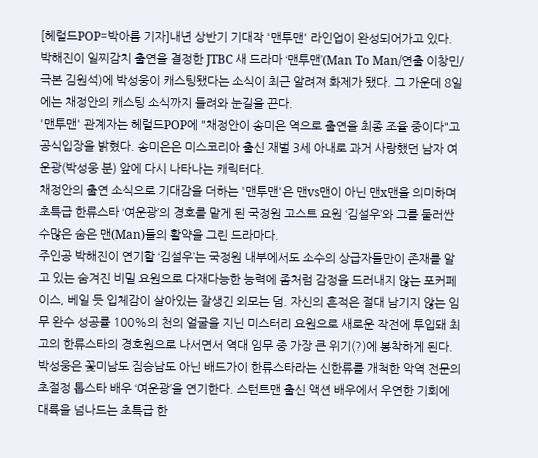[헤럴드POP=박아름 기자]내년 상반기 기대작 '맨투맨' 라인업이 완성되어가고 있다.
박해진이 일찌감치 출연을 결정한 JTBC 새 드라마 ‘맨투맨’(Man To Man/연출 이창민/극본 김원석)에 박성웅이 캐스팅됐다는 소식이 최근 알려져 화제가 됐다. 그 가운데 8일에는 채정안의 캐스팅 소식까지 들려와 눈길을 끈다.
'맨투맨' 관계자는 헤럴드POP에 "채정안이 송미은 역으로 출연을 최종 조율 중이다"고 공식입장을 밝혔다. 송미은은 미스코리아 출신 재벌 3세 아내로 과거 사랑했던 남자 여운광(박성웅 분) 앞에 다시 나타나는 캐릭터다.
채정안의 출연 소식으로 기대감을 더하는 '맨투맨'은 맨vs맨이 아닌 맨x맨을 의미하며 초특급 한류스타 ‘여운광’의 경호를 맡게 된 국정원 고스트 요원 ‘김설우’와 그를 둘러싼 수많은 숨은 맨(Man)들의 활약을 그린 드라마다.
주인공 박해진이 연기할 ‘김설우’는 국정원 내부에서도 소수의 상급자들만이 존재를 알고 있는 숨겨진 비밀 요원으로 다재다능한 능력에 좀처럼 감정을 드러내지 않는 포커페이스, 베일 듯 입체감이 살아있는 잘생긴 외모는 덤. 자신의 흔적은 절대 남기지 않는 임무 완수 성공률 100%의 천의 얼굴을 지닌 미스터리 요원으로 새로운 작전에 투입돼 최고의 한류스타의 경호원으로 나서면서 역대 임무 중 가장 큰 위기(?)에 봉착하게 된다.
박성웅은 꽃미남도 짐승남도 아닌 배드가이 한류스타라는 신한류를 개척한 악역 전문의 초절정 톱스타 배우 ‘여운광’을 연기한다. 스턴트맨 출신 액션 배우에서 우연한 기회에 대륙을 넘나드는 초특급 한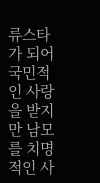류스타가 되어 국민적인 사랑을 받지만 남모를 치명적인 사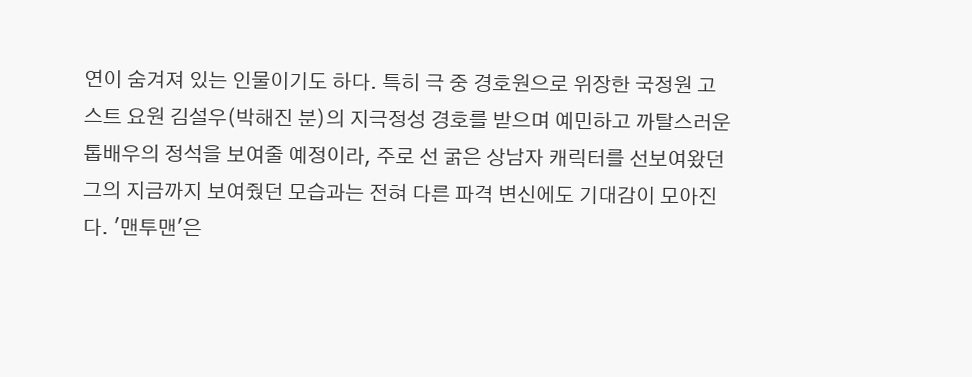연이 숨겨져 있는 인물이기도 하다. 특히 극 중 경호원으로 위장한 국정원 고스트 요원 김설우(박해진 분)의 지극정성 경호를 받으며 예민하고 까탈스러운 톱배우의 정석을 보여줄 예정이라, 주로 선 굵은 상남자 캐릭터를 선보여왔던 그의 지금까지 보여줬던 모습과는 전혀 다른 파격 변신에도 기대감이 모아진다. '맨투맨'은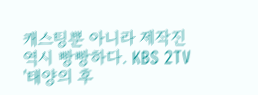캐스팅뿐 아니라 제작진 역시 빵빵하다. KBS 2TV '태양의 후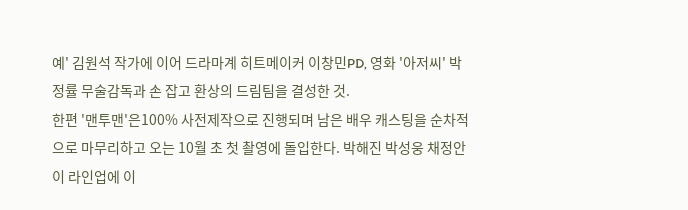예' 김원석 작가에 이어 드라마계 히트메이커 이창민PD, 영화 '아저씨' 박정률 무술감독과 손 잡고 환상의 드림팀을 결성한 것.
한편 '맨투맨'은100% 사전제작으로 진행되며 남은 배우 캐스팅을 순차적으로 마무리하고 오는 10월 초 첫 촬영에 돌입한다. 박해진 박성웅 채정안이 라인업에 이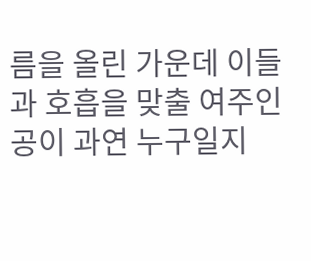름을 올린 가운데 이들과 호흡을 맞출 여주인공이 과연 누구일지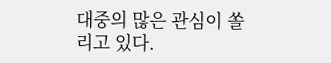대중의 많은 관심이 쏠리고 있다.